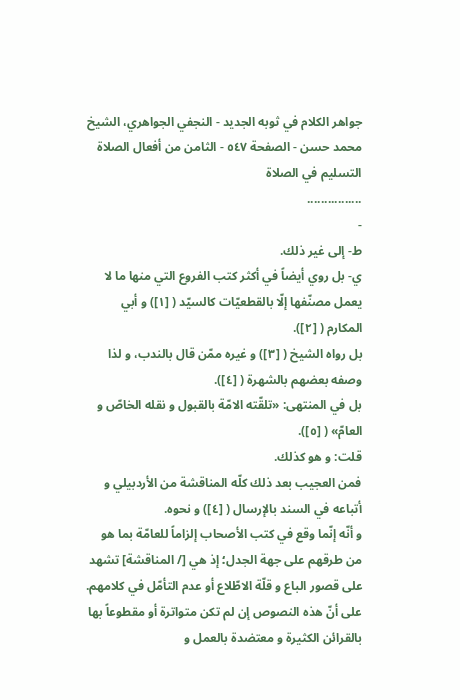جواهر الكلام في ثوبه الجديد - النجفي الجواهري، الشيخ محمد حسن - الصفحة ٥٤٧ - الثامن من أفعال الصلاة التسليم في الصلاة
................
-
ط- إلى غير ذلك.
ي- بل روي أيضاً في أكثر كتب الفروع التي منها ما لا يعمل مصنّفها إلّا بالقطعيّات كالسيّد ( [١]) و أبي المكارم ( [٢]).
بل رواه الشيخ ( [٣]) و غيره ممّن قال بالندب، و لذا وصفه بعضهم بالشهرة ( [٤]).
بل في المنتهى: «تلقّته الامّة بالقبول و نقله الخاصّ و العامّ» ( [٥]).
قلت: و هو كذلك.
فمن العجيب بعد ذلك كلّه المناقشة من الأردبيلي و أتباعه في السند بالإرسال ( [٤]) و نحوه.
و أنّه إنّما وقع في كتب الأصحاب إلزاماً للعامّة بما هو من طرقهم على جهة الجدل؛ إذ هي [/ المناقشة] تشهد على قصور الباع و قلّة الاطّلاع أو عدم التأمّل في كلامهم.
على أنّ هذه النصوص إن لم تكن متواترة أو مقطوعاً بها بالقرائن الكثيرة و معتضدة بالعمل و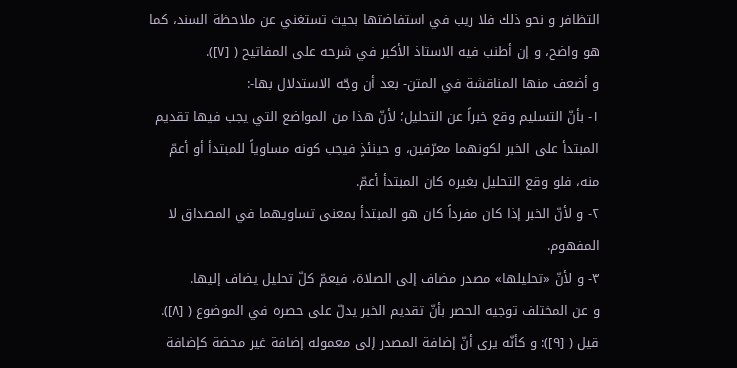التظافر و نحو ذلك فلا ريب في استفاضتها بحيث تستغني عن ملاحظة السند، كما هو واضح، و إن أطنب فيه الاستاذ الأكبر في شرحه على المفاتيح ( [٧]).
و أضعف منها المناقشة في المتن- بعد أن وجّه الاستدلال بها-:
١- بأنّ التسليم وقع خبراً عن التحليل؛ لأنّ هذا من المواضع التي يجب فيها تقديم المبتدأ على الخبر لكونهما معرّفين، و حينئذٍ فيجب كونه مساوياً للمبتدأ أو أعمّ منه، فلو وقع التحليل بغيره كان المبتدأ أعمّ.
٢- و لأنّ الخبر إذا كان مفرداً كان هو المبتدأ بمعنى تساويهما في المصداق لا المفهوم.
٣- و لأنّ «تحليلها» مصدر مضاف إلى الصلاة، فيعمّ كلّ تحليل يضاف إليها.
و عن المختلف توجيه الحصر بأنّ تقديم الخبر يدلّ على حصره في الموضوع ( [٨]).
قيل ( [٩]): و كأنّه يرى أنّ إضافة المصدر إلى معموله إضافة غير محضة كإضافة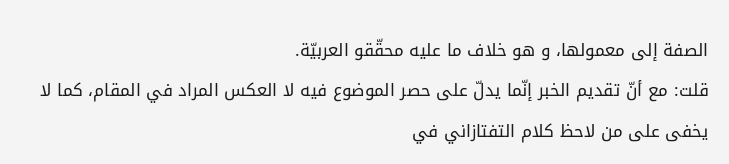الصفة إلى معمولها، و هو خلاف ما عليه محقّقو العربيّة.
قلت: مع أنّ تقديم الخبر إنّما يدلّ على حصر الموضوع فيه لا العكس المراد في المقام، كما لا يخفى على من لاحظ كلام التفتازاني في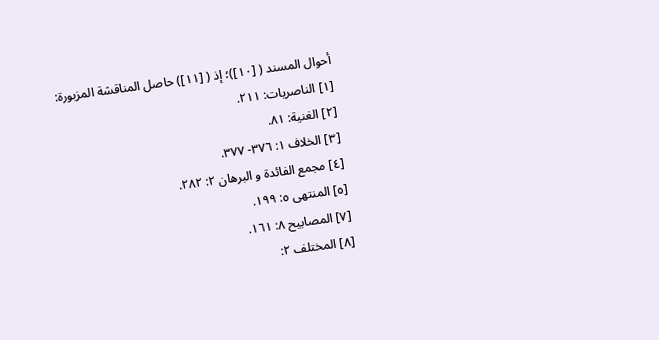أحوال المسند ( [١٠])؛ إذ ( [١١]) حاصل المناقشة المزبورة:
[١] الناصريات: ٢١١.
[٢] الغنية: ٨١.
[٣] الخلاف ١: ٣٧٦- ٣٧٧.
[٤] مجمع الفائدة و البرهان ٢: ٢٨٢.
[٥] المنتهى ٥: ١٩٩.
[٧] المصابيح ٨: ١٦١.
[٨] المختلف ٢: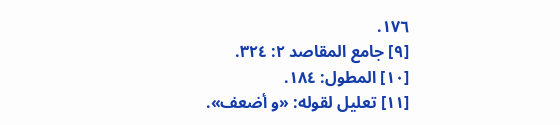١٧٦.
[٩] جامع المقاصد ٢: ٣٢٤.
[١٠] المطول: ١٨٤.
[١١] تعليل لقوله: «و أضعف».